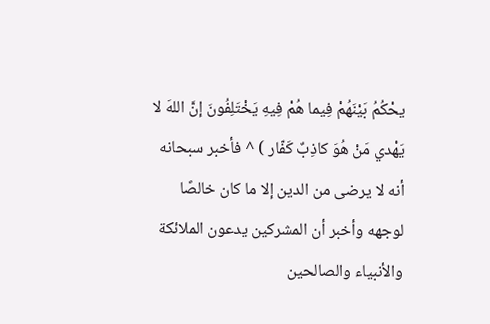يحْكُمُ بَيْنَهُمْ فِيما هُمْ فِيهِ يَخْتَلِفُونَ إنَّ اللهَ لا يَهْدي مَنْ هُوَ كاذِبٌ كَفّار ) ^ فأخبر سبحانه أنه لا يرضى من الدين إلا ما كان خالصًا لوجهه وأخبر أن المشركين يدعون الملائكة والأنبياء والصالحين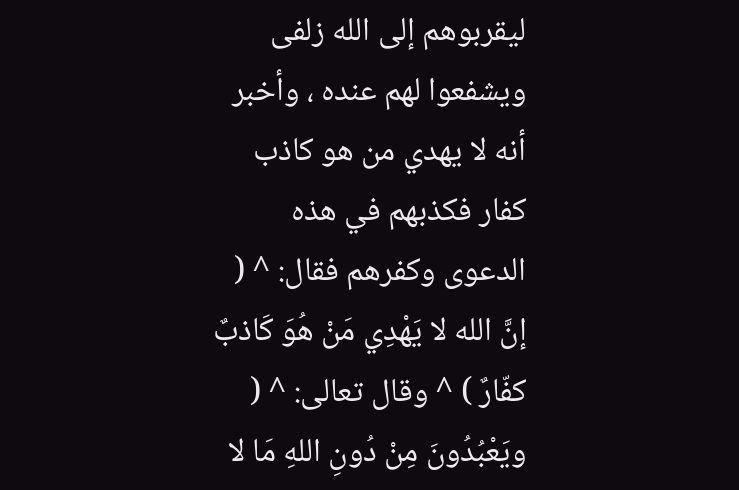ليقربوهم إلى الله زلفى ويشفعوا لهم عنده ، وأخبر أنه لا يهدي من هو كاذب كفار فكذبهم في هذه الدعوى وكفرهم فقال: ^ ( إنَّ الله لا يَهْدِي مَنْ هُوَ كَاذبٌ كفّارٌ ) ^ وقال تعالى: ^ ( ويَعْبُدُونَ مِنْ دُونِ اللهِ مَا لا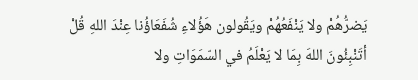يَضرُّهُمْ ولا يَنْفَعُهُمْ ويَقُولون هَؤُلاءِ شُفَعَاؤُنا عِنْدَ اللهِ قُلْ أتَنْبِئُونَ اللهَ بِمَا لا يَعْلَمُ في السّمَوَاتِ ولا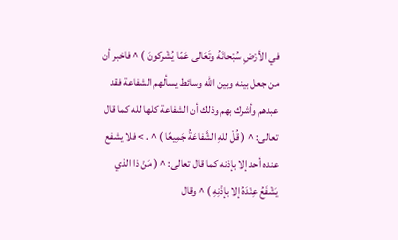في الأرْضِ سُبْحانَهُ وتَعَالى عَمّا يُشْركونَ ) ^ فاخبر أن من جعل بينه وبين الله وسائط يسألهم الشفاعة فقد عبدهم وأشرك بهم وذلك أن الشفاعة كلها لله كما قال تعالى: ^ ( قُلْ للهِ الشَّفاعَةُ جَمِيعًا ) ^ . > فلا يشفع عنده أحد إلا بإذنه كما قال تعالى: ^ ( مَنْ ذا الذي يَشْفَعُ عِنْدَهُ إلا بإذْنِهِ ) ^ وقال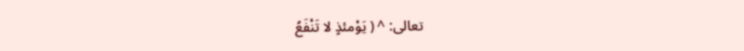تعالى: ^ ( يَوْمئذٍ لا تَنْفَعُ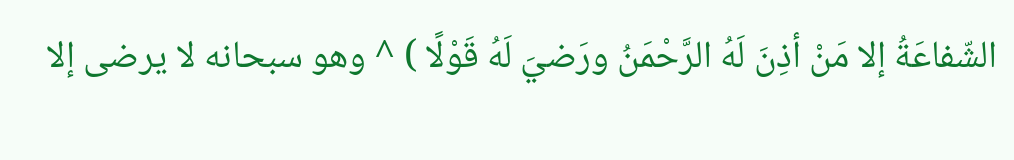الشّفاعَةُ إلا مَنْ أذِنَ لَهُ الرَّحْمَنُ ورَضيَ لَهُ قَوْلًا ) ^ وهو سبحانه لا يرضى إلا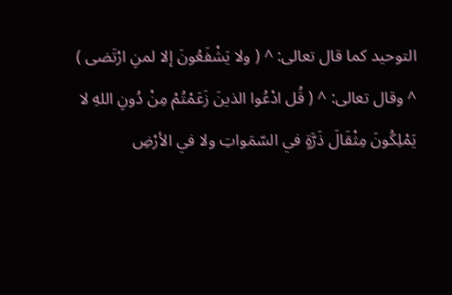التوحيد كما قال تعالى: ^ ( ولا يَشْفَعُونَ إلا لمنِ ارْتَضى ) ^ وقال تعالى: ^ ( قُل ادْعُوا الذينَ زَعَمْتُمْ مِنْ دُونِ اللهِ لا يَمْلِكُونَ مِثْقَالَ ذَرَّةٍ في السّمَواتِ ولا في الأرْضِ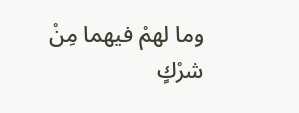وما لهمْ فيهما مِنْ شرْكٍ